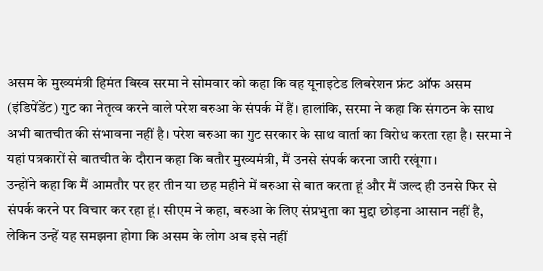असम के मुख्यमंत्री हिमंत बिस्व सरमा ने सोमवार को कहा कि वह यूनाइटेड लिबरेशन फ्रंट ऑफ असम (इंडिपेंडेंट) गुट का नेतृत्व करने वाले परेश बरुआ के संपर्क में हैं। हालांकि, सरमा ने कहा कि संगठन के साथ अभी बातचीत की संभावना नहीं है। परेश बरुआ का गुट सरकार के साथ वार्ता का विरोध करता रहा है। सरमा ने यहां पत्रकारों से बातचीत के दौरान कहा कि बतौर मुख्यमंत्री, मैं उनसे संपर्क करना जारी रखूंगा।
उन्होंने कहा कि मैं आमतौर पर हर तीन या छह महीने में बरुआ से बात करता हूं और मैं जल्द ही उनसे फिर से संपर्क करने पर विचार कर रहा हूं। सीएम ने कहा, बरुआ के लिए संप्रभुता का मुद्दा छोड़ना आसान नहीं है, लेकिन उन्हें यह समझना होगा कि असम के लोग अब इसे नहीं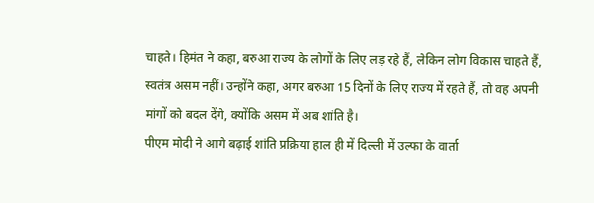चाहते। हिमंत ने कहा, बरुआ राज्य के लोगों के लिए लड़ रहे हैं, लेकिन लोग विकास चाहते हैं, स्वतंत्र असम नहीं। उन्होंने कहा, अगर बरुआ 15 दिनों के लिए राज्य में रहते हैं, तो वह अपनी मांगों को बदल देंगे, क्योंकि असम में अब शांति है।
पीएम मोदी ने आगे बढ़ाई शांति प्रक्रिया हाल ही में दिल्ली में उल्फा के वार्ता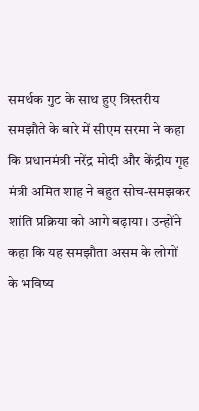समर्थक गुट के साथ हुए त्रिस्तरीय समझौते के बारे में सीएम सरमा ने कहा कि प्रधानमंत्री नरेंद्र मोदी और केंद्रीय गृह मंत्री अमित शाह ने बहुत सोच-समझकर शांति प्रक्रिया को आगे बढ़ाया। उन्होंने कहा कि यह समझौता असम के लोगों के भविष्य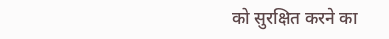को सुरक्षित करने का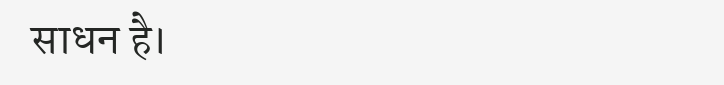साधन है।